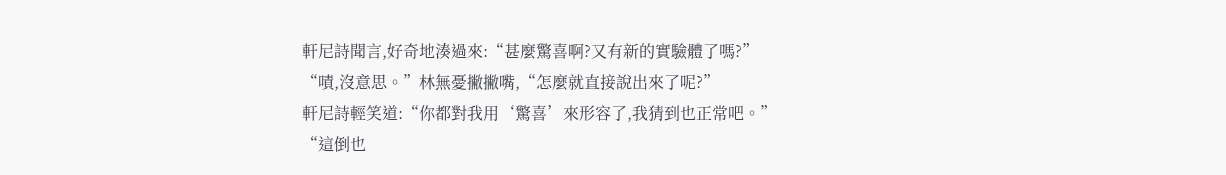軒尼詩聞言,好奇地湊過來:“甚麼驚喜啊?又有新的實驗體了嗎?”
“嘖,沒意思。”林無憂撇撇嘴,“怎麼就直接說出來了呢?”
軒尼詩輕笑道:“你都對我用‘驚喜’來形容了,我猜到也正常吧。”
“這倒也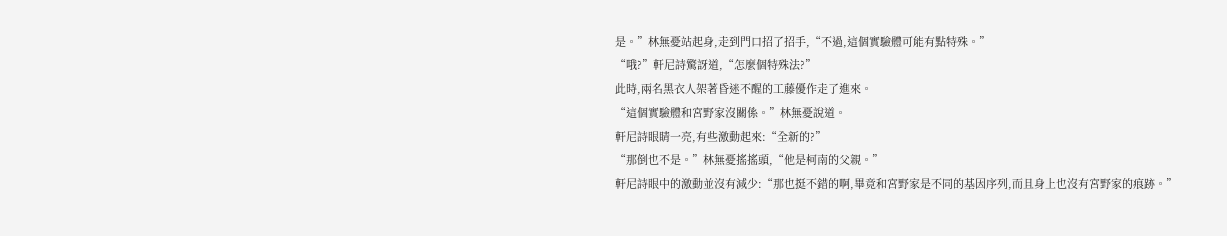是。”林無憂站起身,走到門口招了招手,“不過,這個實驗體可能有點特殊。”
“哦?”軒尼詩驚訝道,“怎麼個特殊法?”
此時,兩名黑衣人架著昏迷不醒的工藤優作走了進來。
“這個實驗體和宮野家沒關係。”林無憂說道。
軒尼詩眼睛一亮,有些激動起來:“全新的?”
“那倒也不是。”林無憂搖搖頭,“他是柯南的父親。”
軒尼詩眼中的激動並沒有減少:“那也挺不錯的啊,畢竟和宮野家是不同的基因序列,而且身上也沒有宮野家的痕跡。”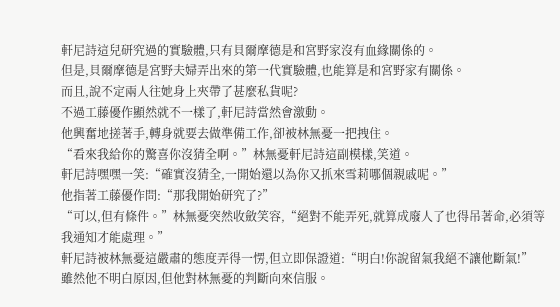軒尼詩這兒研究過的實驗體,只有貝爾摩德是和宮野家沒有血緣關係的。
但是,貝爾摩德是宮野夫婦弄出來的第一代實驗體,也能算是和宮野家有關係。
而且,說不定兩人往她身上夾帶了甚麼私貨呢?
不過工藤優作顯然就不一樣了,軒尼詩當然會激動。
他興奮地搓著手,轉身就要去做準備工作,卻被林無憂一把拽住。
“看來我給你的驚喜你沒猜全啊。”林無憂軒尼詩這副模樣,笑道。
軒尼詩嘿嘿一笑:“確實沒猜全,一開始還以為你又抓來雪莉哪個親戚呢。”
他指著工藤優作問:“那我開始研究了?”
“可以,但有條件。”林無憂突然收斂笑容,“絕對不能弄死,就算成廢人了也得吊著命,必須等我通知才能處理。”
軒尼詩被林無憂這嚴肅的態度弄得一愣,但立即保證道:“明白!你說留氣我絕不讓他斷氣!”
雖然他不明白原因,但他對林無憂的判斷向來信服。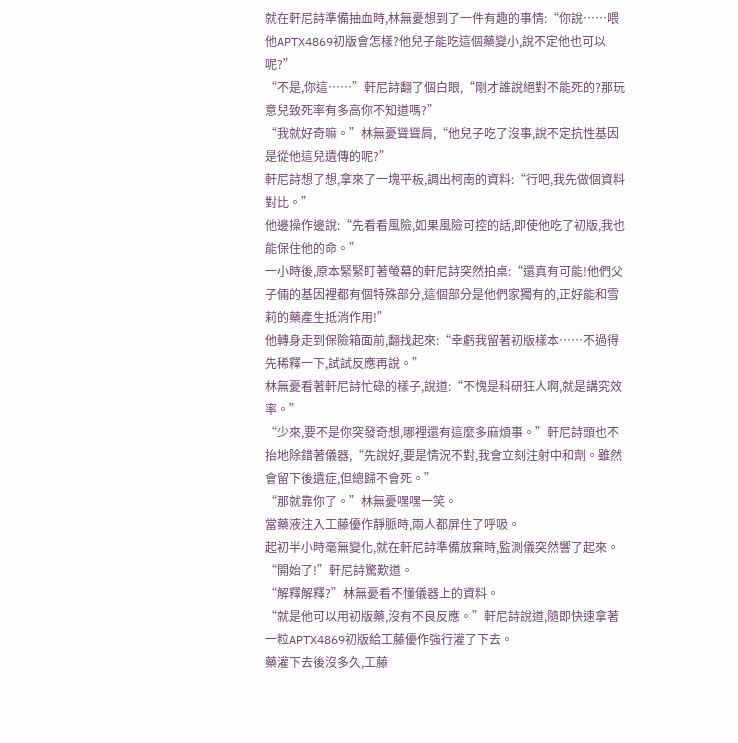就在軒尼詩準備抽血時,林無憂想到了一件有趣的事情:“你說……喂他APTX4869初版會怎樣?他兒子能吃這個藥變小,說不定他也可以呢?”
“不是,你這……”軒尼詩翻了個白眼,“剛才誰說絕對不能死的?那玩意兒致死率有多高你不知道嗎?”
“我就好奇嘛。”林無憂聳聳肩,“他兒子吃了沒事,說不定抗性基因是從他這兒遺傳的呢?”
軒尼詩想了想,拿來了一塊平板,調出柯南的資料:“行吧,我先做個資料對比。”
他邊操作邊說:“先看看風險,如果風險可控的話,即使他吃了初版,我也能保住他的命。”
一小時後,原本緊緊盯著螢幕的軒尼詩突然拍桌:“還真有可能!他們父子倆的基因裡都有個特殊部分,這個部分是他們家獨有的,正好能和雪莉的藥產生抵消作用!”
他轉身走到保險箱面前,翻找起來:“幸虧我留著初版樣本……不過得先稀釋一下,試試反應再說。”
林無憂看著軒尼詩忙碌的樣子,說道:“不愧是科研狂人啊,就是講究效率。”
“少來,要不是你突發奇想,哪裡還有這麼多麻煩事。”軒尼詩頭也不抬地除錯著儀器,“先說好,要是情況不對,我會立刻注射中和劑。雖然會留下後遺症,但總歸不會死。”
“那就靠你了。”林無憂嘿嘿一笑。
當藥液注入工藤優作靜脈時,兩人都屏住了呼吸。
起初半小時毫無變化,就在軒尼詩準備放棄時,監測儀突然響了起來。
“開始了!”軒尼詩驚歎道。
“解釋解釋?”林無憂看不懂儀器上的資料。
“就是他可以用初版藥,沒有不良反應。”軒尼詩說道,隨即快速拿著一粒APTX4869初版給工藤優作強行灌了下去。
藥灌下去後沒多久,工藤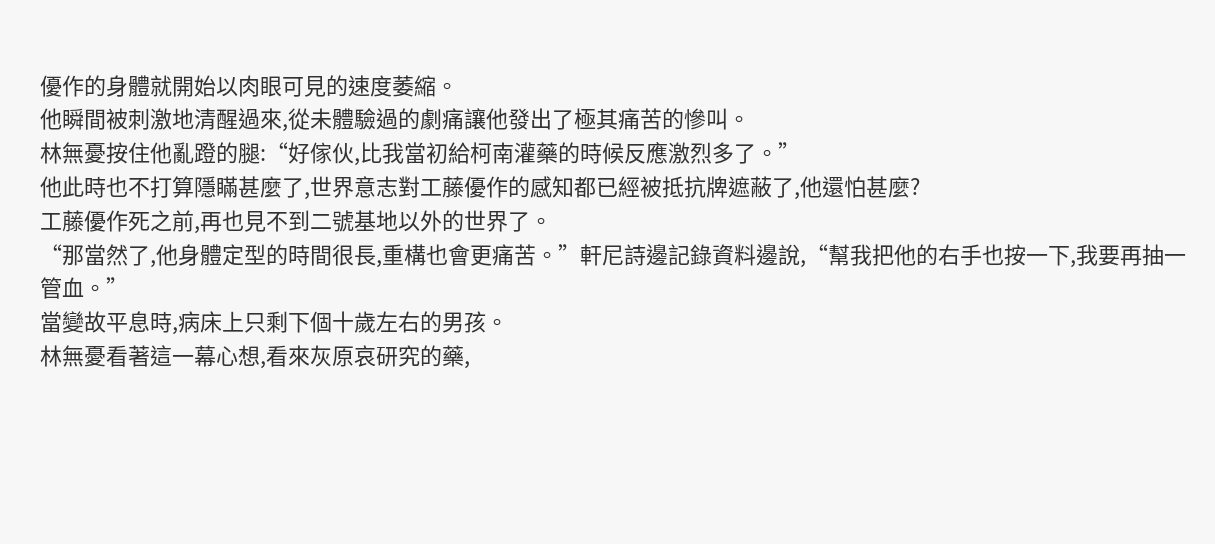優作的身體就開始以肉眼可見的速度萎縮。
他瞬間被刺激地清醒過來,從未體驗過的劇痛讓他發出了極其痛苦的慘叫。
林無憂按住他亂蹬的腿:“好傢伙,比我當初給柯南灌藥的時候反應激烈多了。”
他此時也不打算隱瞞甚麼了,世界意志對工藤優作的感知都已經被抵抗牌遮蔽了,他還怕甚麼?
工藤優作死之前,再也見不到二號基地以外的世界了。
“那當然了,他身體定型的時間很長,重構也會更痛苦。”軒尼詩邊記錄資料邊說,“幫我把他的右手也按一下,我要再抽一管血。”
當變故平息時,病床上只剩下個十歲左右的男孩。
林無憂看著這一幕心想,看來灰原哀研究的藥,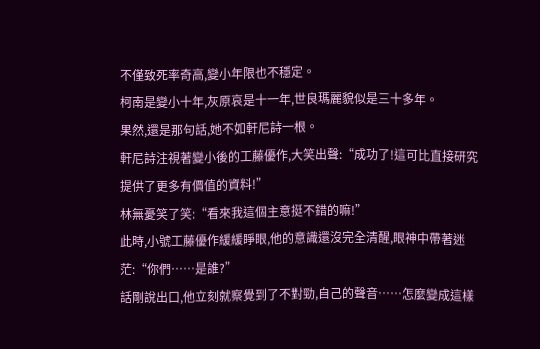不僅致死率奇高,變小年限也不穩定。
柯南是變小十年,灰原哀是十一年,世良瑪麗貌似是三十多年。
果然,還是那句話,她不如軒尼詩一根。
軒尼詩注視著變小後的工藤優作,大笑出聲:“成功了!這可比直接研究提供了更多有價值的資料!”
林無憂笑了笑:“看來我這個主意挺不錯的嘛!”
此時,小號工藤優作緩緩睜眼,他的意識還沒完全清醒,眼神中帶著迷茫:“你們……是誰?”
話剛說出口,他立刻就察覺到了不對勁,自己的聲音……怎麼變成這樣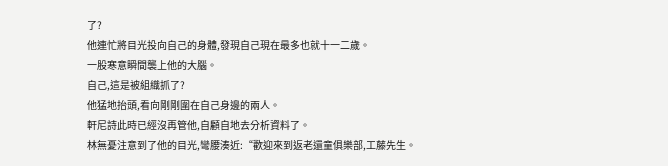了?
他連忙將目光投向自己的身體,發現自己現在最多也就十一二歲。
一股寒意瞬間襲上他的大腦。
自己,這是被組織抓了?
他猛地抬頭,看向剛剛圍在自己身邊的兩人。
軒尼詩此時已經沒再管他,自顧自地去分析資料了。
林無憂注意到了他的目光,彎腰湊近:“歡迎來到返老還童俱樂部,工藤先生。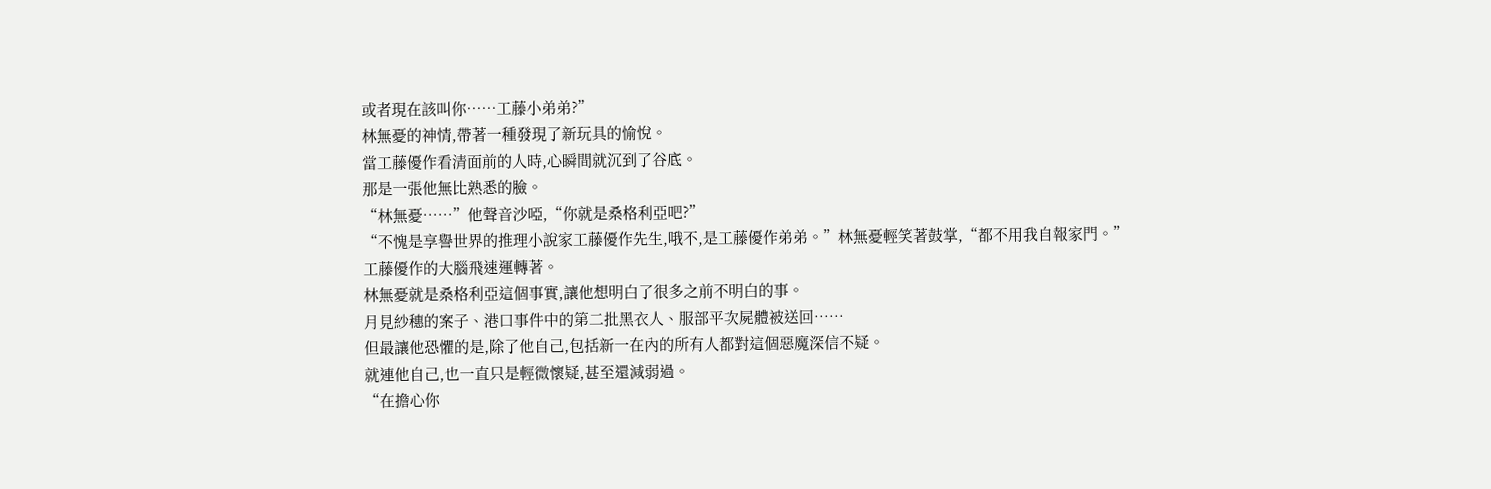或者現在該叫你……工藤小弟弟?”
林無憂的神情,帶著一種發現了新玩具的愉悅。
當工藤優作看清面前的人時,心瞬間就沉到了谷底。
那是一張他無比熟悉的臉。
“林無憂……”他聲音沙啞,“你就是桑格利亞吧?”
“不愧是享譽世界的推理小說家工藤優作先生,哦不,是工藤優作弟弟。”林無憂輕笑著鼓掌,“都不用我自報家門。”
工藤優作的大腦飛速運轉著。
林無憂就是桑格利亞這個事實,讓他想明白了很多之前不明白的事。
月見紗穗的案子、港口事件中的第二批黑衣人、服部平次屍體被送回……
但最讓他恐懼的是,除了他自己,包括新一在內的所有人都對這個惡魔深信不疑。
就連他自己,也一直只是輕微懷疑,甚至還減弱過。
“在擔心你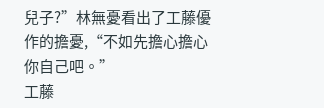兒子?”林無憂看出了工藤優作的擔憂,“不如先擔心擔心你自己吧。”
工藤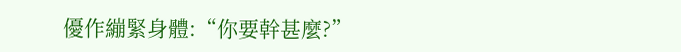優作繃緊身體:“你要幹甚麼?”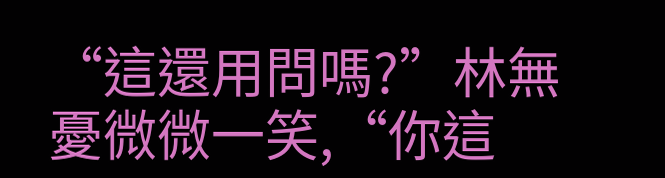“這還用問嗎?”林無憂微微一笑,“你這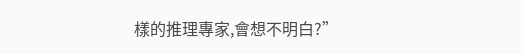樣的推理專家,會想不明白?”